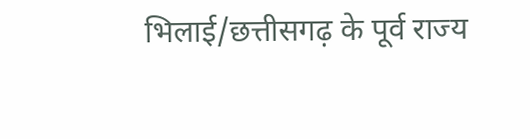भिलाई/छत्तीसगढ़ के पूर्व राज्य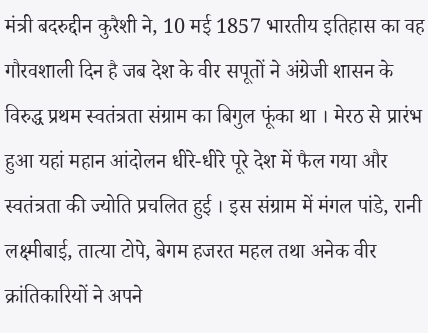मंत्री बदरुद्दीन कुरैशी ने, 10 मई 1857 भारतीय इतिहास का वह गौरवशाली दिन है जब देश के वीर सपूतों ने अंग्रेजी शासन के विरुद्ध प्रथम स्वतंत्रता संग्राम का बिगुल फूंका था । मेरठ से प्रारंभ हुआ यहां महान आंदोलन धीरे-धीरे पूरे देश में फैल गया और स्वतंत्रता की ज्योति प्रचलित हुई । इस संग्राम में मंगल पांडे, रानी लक्ष्मीबाई, तात्या टोपे, बेगम हजरत महल तथा अनेक वीर क्रांतिकारियों ने अपने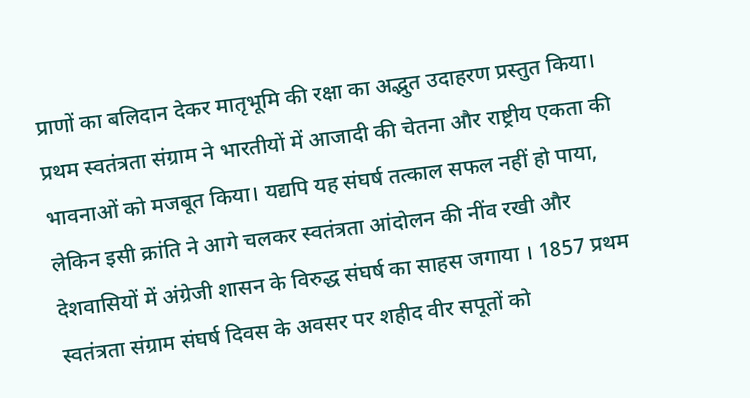प्राणों का बलिदान देकर मातृभूमि की रक्षा का अद्भुत उदाहरण प्रस्तुत किया। प्रथम स्वतंत्रता संग्राम ने भारतीयों में आजादी की चेतना और राष्ट्रीय एकता की भावनाओं को मजबूत किया। यद्यपि यह संघर्ष तत्काल सफल नहीं हो पाया, लेकिन इसी क्रांति ने आगे चलकर स्वतंत्रता आंदोलन की नींव रखी और देशवासियों में अंग्रेजी शासन के विरुद्ध संघर्ष का साहस जगाया । 1857 प्रथम स्वतंत्रता संग्राम संघर्ष दिवस के अवसर पर शहीद वीर सपूतों को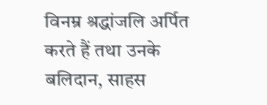विनम्र श्रद्धांजलि अर्पित करते हैं तथा उनके बलिदान, साहस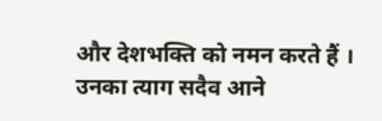और देशभक्ति को नमन करते हैं । उनका त्याग सदैव आने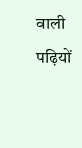वाली पढ़ियों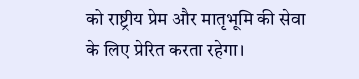को राष्ट्रीय प्रेम और मातृभूमि की सेवा के लिए प्रेरित करता रहेगा।